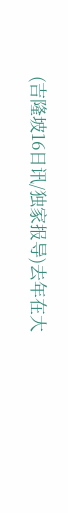(吉隆坡16日讯/独家报导)去年在大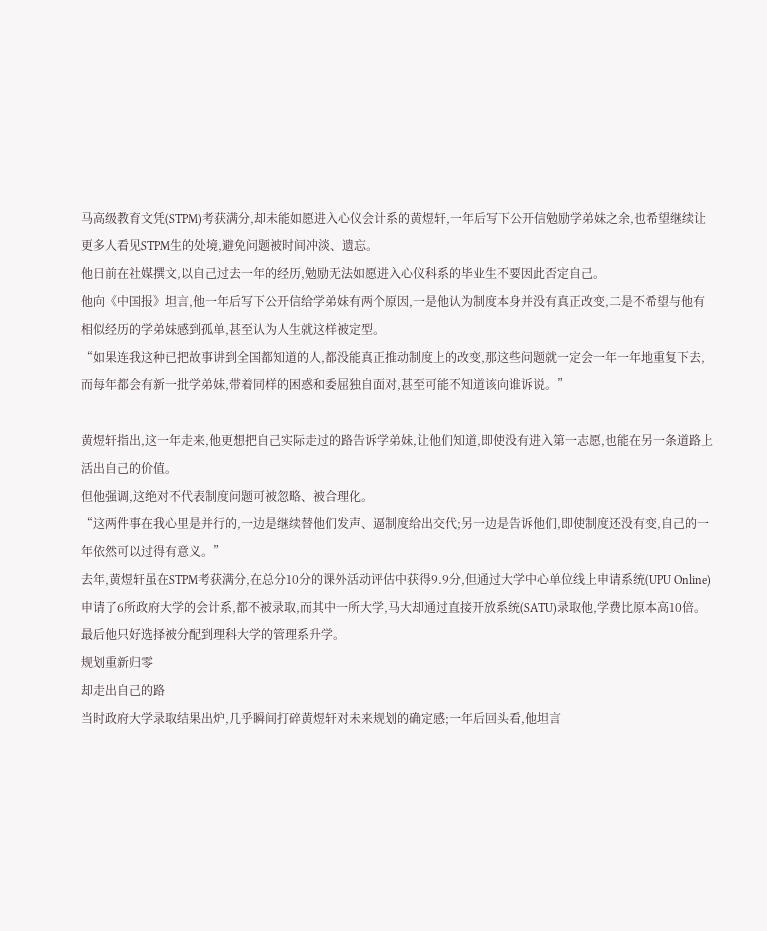马高级教育文凭(STPM)考获满分,却未能如愿进入心仪会计系的黄煜轩,一年后写下公开信勉励学弟妹之余,也希望继续让更多人看见STPM生的处境,避免问题被时间冲淡、遗忘。
他日前在社媒撰文,以自己过去一年的经历,勉励无法如愿进入心仪科系的毕业生不要因此否定自己。
他向《中国报》坦言,他一年后写下公开信给学弟妹有两个原因,一是他认为制度本身并没有真正改变,二是不希望与他有相似经历的学弟妹感到孤单,甚至认为人生就这样被定型。
“如果连我这种已把故事讲到全国都知道的人,都没能真正推动制度上的改变,那这些问题就一定会一年一年地重复下去,而每年都会有新一批学弟妹,带着同样的困惑和委屈独自面对,甚至可能不知道该向谁诉说。”

黄煜轩指出,这一年走来,他更想把自己实际走过的路告诉学弟妹,让他们知道,即使没有进入第一志愿,也能在另一条道路上活出自己的价值。
但他强调,这绝对不代表制度问题可被忽略、被合理化。
“这两件事在我心里是并行的,一边是继续替他们发声、逼制度给出交代;另一边是告诉他们,即使制度还没有变,自己的一年依然可以过得有意义。”
去年,黄煜轩虽在STPM考获满分,在总分10分的课外活动评估中获得9.9分,但通过大学中心单位线上申请系统(UPU Online)申请了6所政府大学的会计系,都不被录取,而其中一所大学,马大却通过直接开放系统(SATU)录取他,学费比原本高10倍。
最后他只好选择被分配到理科大学的管理系升学。
规划重新归零
却走出自己的路
当时政府大学录取结果出炉,几乎瞬间打碎黄煜轩对未来规划的确定感;一年后回头看,他坦言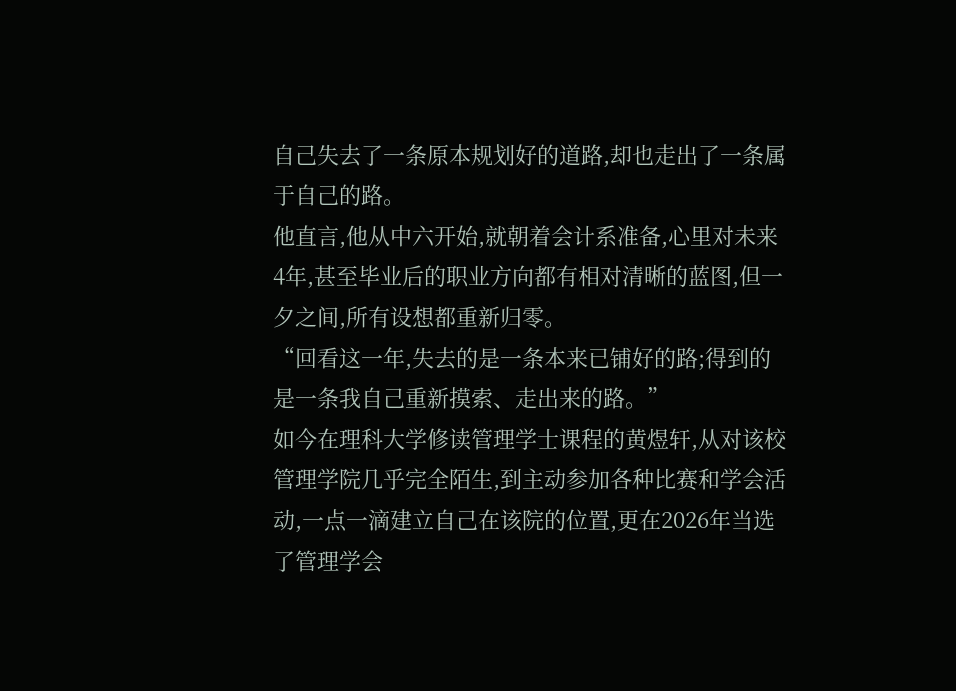自己失去了一条原本规划好的道路,却也走出了一条属于自己的路。
他直言,他从中六开始,就朝着会计系准备,心里对未来4年,甚至毕业后的职业方向都有相对清晰的蓝图,但一夕之间,所有设想都重新归零。
“回看这一年,失去的是一条本来已铺好的路;得到的是一条我自己重新摸索、走出来的路。”
如今在理科大学修读管理学士课程的黄煜轩,从对该校管理学院几乎完全陌生,到主动参加各种比赛和学会活动,一点一滴建立自己在该院的位置,更在2026年当选了管理学会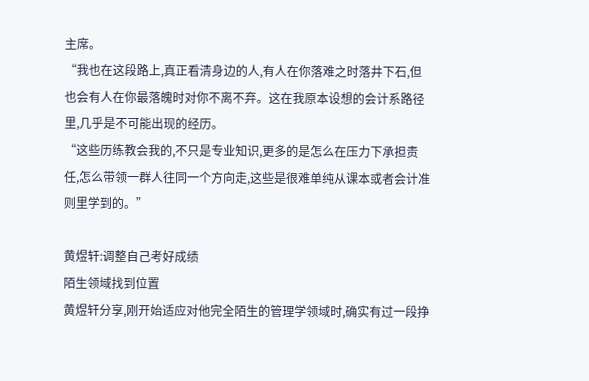主席。
“我也在这段路上,真正看清身边的人,有人在你落难之时落井下石,但也会有人在你最落魄时对你不离不弃。这在我原本设想的会计系路径里,几乎是不可能出现的经历。
“这些历练教会我的,不只是专业知识,更多的是怎么在压力下承担责任,怎么带领一群人往同一个方向走,这些是很难单纯从课本或者会计准则里学到的。”

黄煜轩:调整自己考好成绩
陌生领域找到位置
黄煜轩分享,刚开始适应对他完全陌生的管理学领域时,确实有过一段挣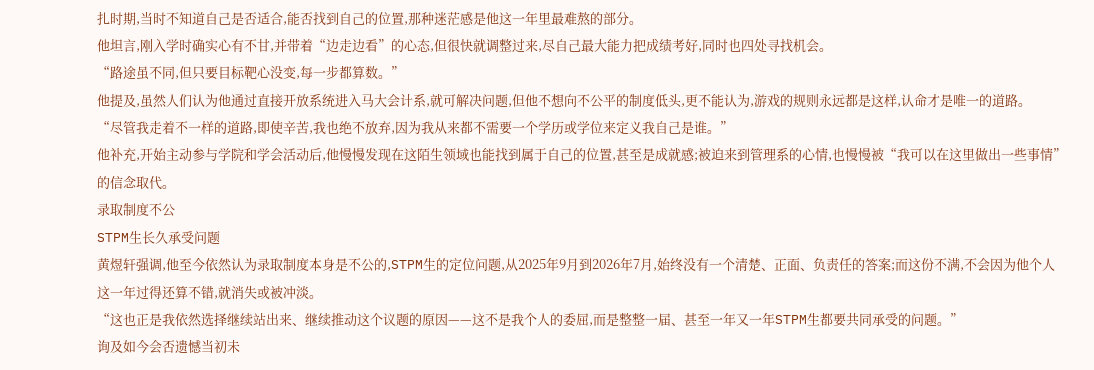扎时期,当时不知道自己是否适合,能否找到自己的位置,那种迷茫感是他这一年里最难熬的部分。
他坦言,刚入学时确实心有不甘,并带着“边走边看”的心态,但很快就调整过来,尽自己最大能力把成绩考好,同时也四处寻找机会。
“路途虽不同,但只要目标靶心没变,每一步都算数。”
他提及,虽然人们认为他通过直接开放系统进入马大会计系,就可解决问题,但他不想向不公平的制度低头,更不能认为,游戏的规则永远都是这样,认命才是唯一的道路。
“尽管我走着不一样的道路,即使辛苦,我也绝不放弃,因为我从来都不需要一个学历或学位来定义我自己是谁。”
他补充,开始主动参与学院和学会活动后,他慢慢发现在这陌生领域也能找到属于自己的位置,甚至是成就感;被迫来到管理系的心情,也慢慢被“我可以在这里做出一些事情”的信念取代。
录取制度不公
STPM生长久承受问题
黄煜轩强调,他至今依然认为录取制度本身是不公的,STPM生的定位问题,从2025年9月到2026年7月,始终没有一个清楚、正面、负责任的答案;而这份不满,不会因为他个人这一年过得还算不错,就消失或被冲淡。
“这也正是我依然选择继续站出来、继续推动这个议题的原因——这不是我个人的委屈,而是整整一届、甚至一年又一年STPM生都要共同承受的问题。”
询及如今会否遗憾当初未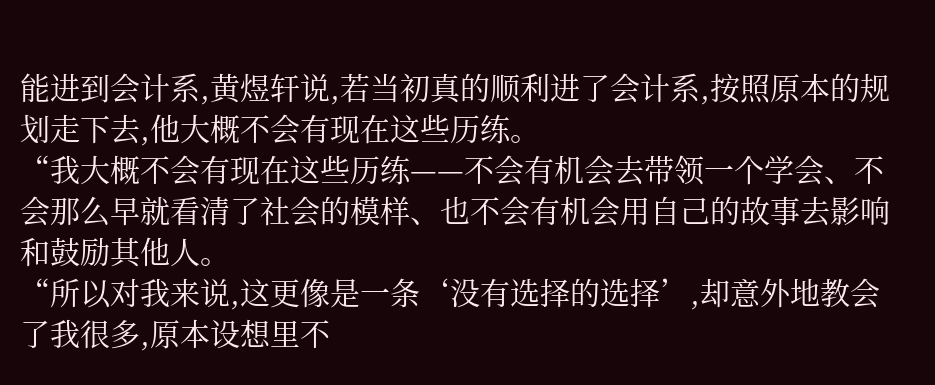能进到会计系,黄煜轩说,若当初真的顺利进了会计系,按照原本的规划走下去,他大概不会有现在这些历练。
“我大概不会有现在这些历练——不会有机会去带领一个学会、不会那么早就看清了社会的模样、也不会有机会用自己的故事去影响和鼓励其他人。
“所以对我来说,这更像是一条‘没有选择的选择’,却意外地教会了我很多,原本设想里不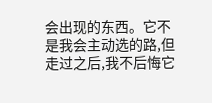会出现的东西。它不是我会主动选的路,但走过之后,我不后悔它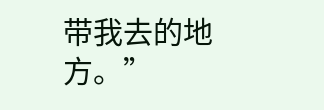带我去的地方。”